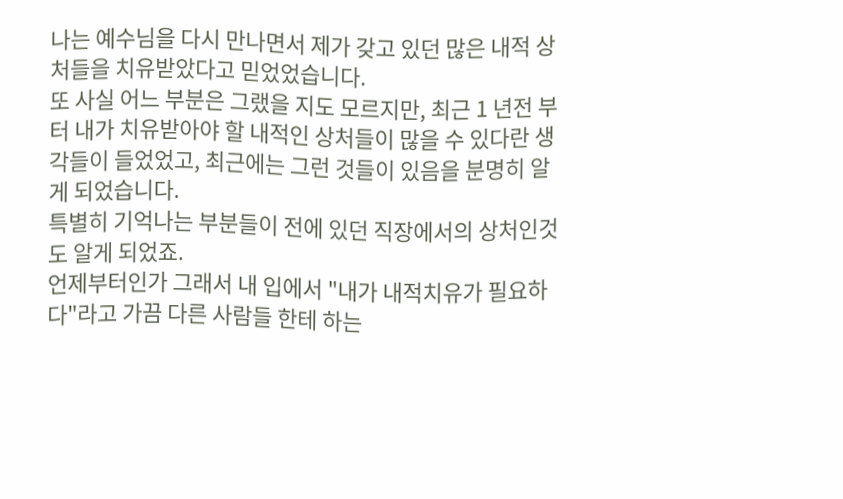나는 예수님을 다시 만나면서 제가 갖고 있던 많은 내적 상처들을 치유받았다고 믿었었습니다.
또 사실 어느 부분은 그랬을 지도 모르지만, 최근 1 년전 부터 내가 치유받아야 할 내적인 상처들이 많을 수 있다란 생각들이 들었었고, 최근에는 그런 것들이 있음을 분명히 알게 되었습니다.
특별히 기억나는 부분들이 전에 있던 직장에서의 상처인것도 알게 되었죠.
언제부터인가 그래서 내 입에서 "내가 내적치유가 필요하다"라고 가끔 다른 사람들 한테 하는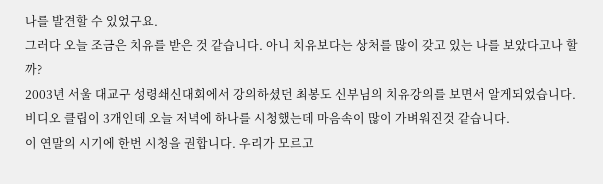나를 발견할 수 있었구요.
그러다 오늘 조금은 치유를 받은 것 같습니다. 아니 치유보다는 상처를 많이 갖고 있는 나를 보았다고나 할까?
2003년 서울 대교구 성령쇄신대회에서 강의하셨던 최봉도 신부님의 치유강의를 보면서 알게되었습니다.
비디오 클립이 3개인데 오늘 저녁에 하나를 시청했는데 마음속이 많이 가벼워진것 같습니다.
이 연말의 시기에 한번 시청을 권합니다. 우리가 모르고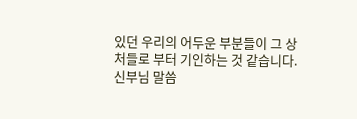있던 우리의 어두운 부분들이 그 상처들로 부터 기인하는 것 같습니다. 신부님 말씀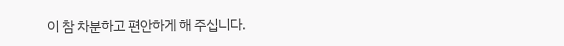이 참 차분하고 편안하게 해 주십니다.